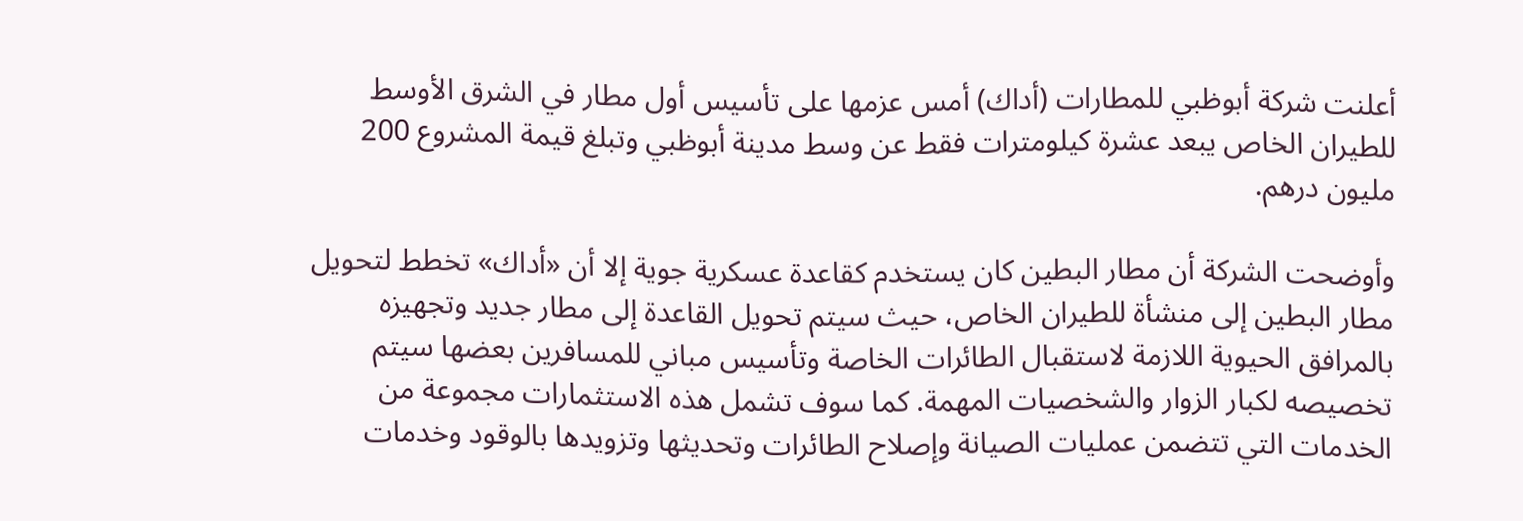أعلنت شركة أبوظبي للمطارات (أداك) أمس عزمها على تأسيس أول مطار في الشرق الأوسط للطيران الخاص يبعد عشرة كيلومترات فقط عن وسط مدينة أبوظبي وتبلغ قيمة المشروع 200 مليون درهم.

وأوضحت الشركة أن مطار البطين كان يستخدم كقاعدة عسكرية جوية إلا أن «أداك» تخطط لتحويل مطار البطين إلى منشأة للطيران الخاص، حيث سيتم تحويل القاعدة إلى مطار جديد وتجهيزه بالمرافق الحيوية اللازمة لاستقبال الطائرات الخاصة وتأسيس مباني للمسافرين بعضها سيتم تخصيصه لكبار الزوار والشخصيات المهمة. كما سوف تشمل هذه الاستثمارات مجموعة من الخدمات التي تتضمن عمليات الصيانة وإصلاح الطائرات وتحديثها وتزويدها بالوقود وخدمات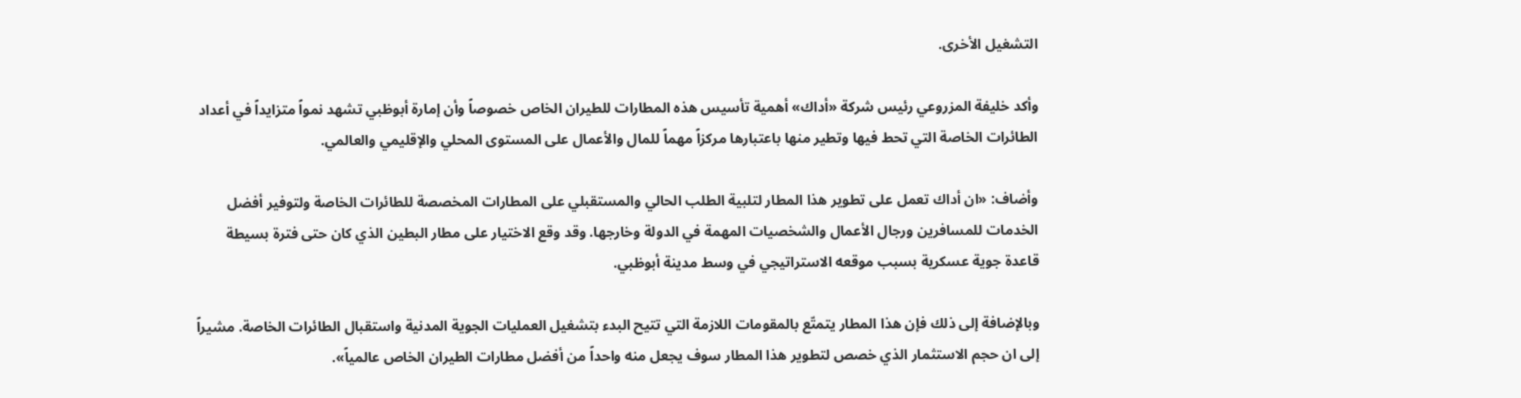التشغيل الأخرى.

وأكد خليفة المزروعي رئيس شركة «أداك» أهمية تأسيس هذه المطارات للطيران الخاص خصوصاً وأن إمارة أبوظبي تشهد نمواً متزايداً في أعداد الطائرات الخاصة التي تحط فيها وتطير منها باعتبارها مركزاً مهماً للمال والأعمال على المستوى المحلي والإقليمي والعالمي.

وأضاف: «ان أداك تعمل على تطوير هذا المطار لتلبية الطلب الحالي والمستقبلي على المطارات المخصصة للطائرات الخاصة ولتوفير أفضل الخدمات للمسافرين ورجال الأعمال والشخصيات المهمة في الدولة وخارجها. وقد وقع الاختيار على مطار البطين الذي كان حتى فترة بسيطة قاعدة جوية عسكرية بسبب موقعه الاستراتيجي في وسط مدينة أبوظبي.

وبالإضافة إلى ذلك فإن هذا المطار يتمتّع بالمقومات اللازمة التي تتيح البدء بتشغيل العمليات الجوية المدنية واستقبال الطائرات الخاصة. مشيراً إلى ان حجم الاستثمار الذي خصص لتطوير هذا المطار سوف يجعل منه واحداً من أفضل مطارات الطيران الخاص عالمياً».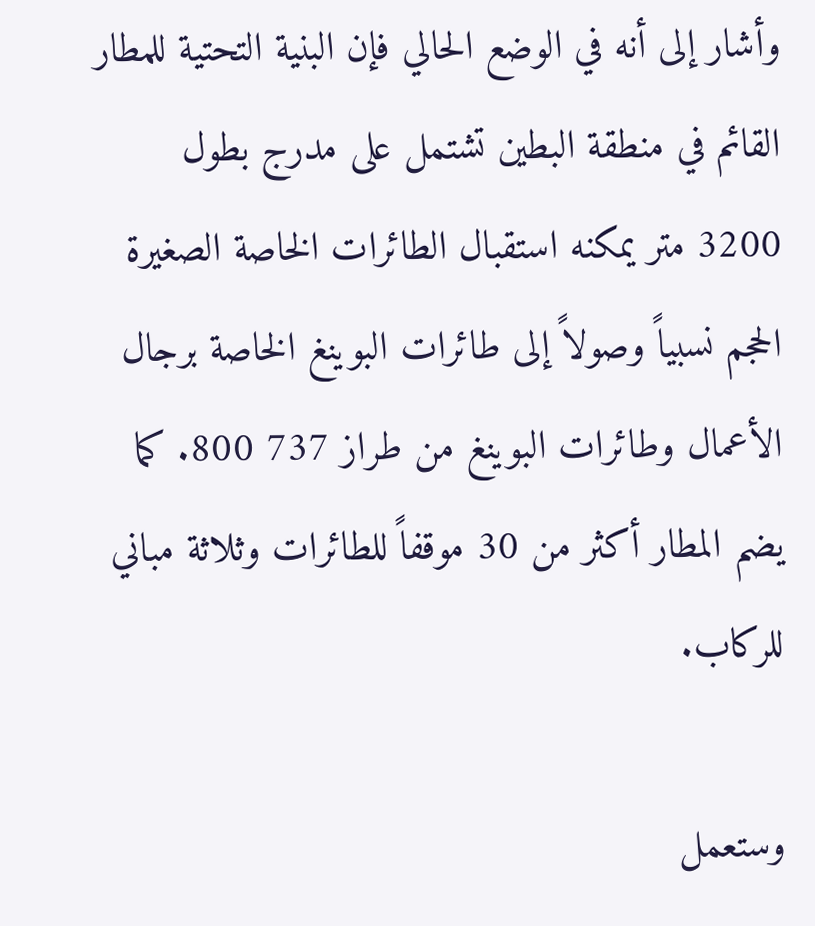وأشار إلى أنه في الوضع الحالي فإن البنية التحتية للمطار القائم في منطقة البطين تشتمل على مدرج بطول 3200 متر يمكنه استقبال الطائرات الخاصة الصغيرة الحجم نسبياً وصولاً إلى طائرات البوينغ الخاصة برجال الأعمال وطائرات البوينغ من طراز 737 800. كما يضم المطار أكثر من 30 موقفاً للطائرات وثلاثة مباني للركاب.

وستعمل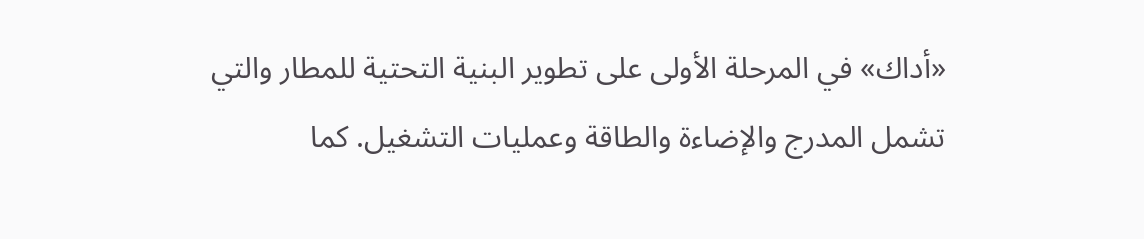«أداك» في المرحلة الأولى على تطوير البنية التحتية للمطار والتي تشمل المدرج والإضاءة والطاقة وعمليات التشغيل. كما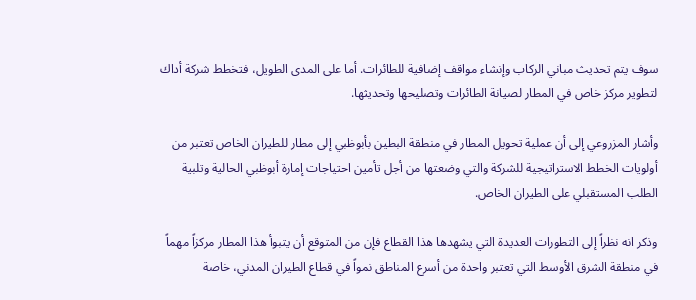سوف يتم تحديث مباني الركاب وإنشاء مواقف إضافية للطائرات. أما على المدى الطويل، فتخطط شركة أداك لتطوير مركز خاص في المطار لصيانة الطائرات وتصليحها وتحديثها.

وأشار المزروعي إلى أن عملية تحويل المطار في منطقة البطين بأبوظبي إلى مطار للطيران الخاص تعتبر من أولويات الخطط الاستراتيجية للشركة والتي وضعتها من أجل تأمين احتياجات إمارة أبوظبي الحالية وتلبية الطلب المستقبلي على الطيران الخاص.

وذكر انه نظراً إلى التطورات العديدة التي يشهدها هذا القطاع فإن من المتوقع أن يتبوأ هذا المطار مركزاً مهماً في منطقة الشرق الأوسط التي تعتبر واحدة من أسرع المناطق نمواً في قطاع الطيران المدني، خاصة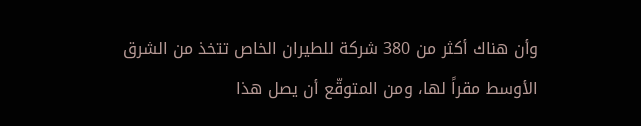وأن هناك أكثر من 380 شركة للطيران الخاص تتخذ من الشرق الأوسط مقراً لها، ومن المتوقّع أن يصل هذا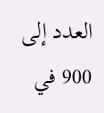العدد إلى 900 في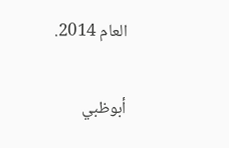العام 2014.

أبوظبي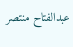عبدالفتاح منتصر